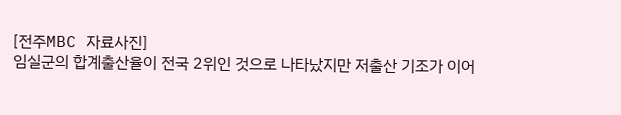[전주MBC 자료사진]
임실군의 합계출산율이 전국 2위인 것으로 나타났지만 저출산 기조가 이어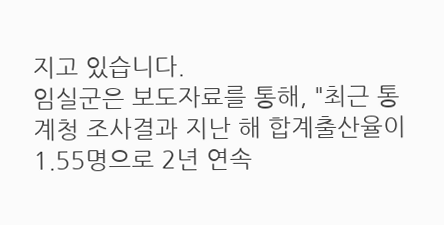지고 있습니다.
임실군은 보도자료를 통해, "최근 통계청 조사결과 지난 해 합계출산율이 1.55명으로 2년 연속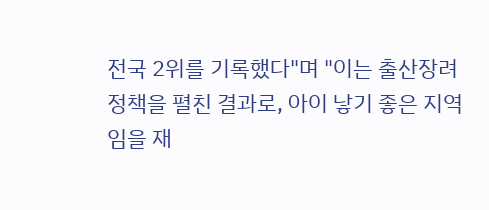전국 2위를 기록했다"며 "이는 출산장려 정책을 펼친 결과로, 아이 낳기 좋은 지역임을 재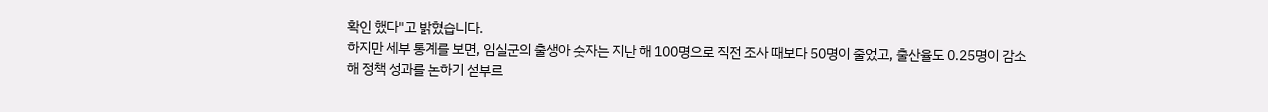확인 했다"고 밝혔습니다.
하지만 세부 통계를 보면, 임실군의 출생아 숫자는 지난 해 100명으로 직전 조사 때보다 50명이 줄었고, 출산율도 0.25명이 감소해 정책 성과를 논하기 섣부르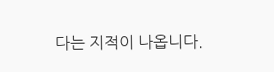다는 지적이 나옵니다.